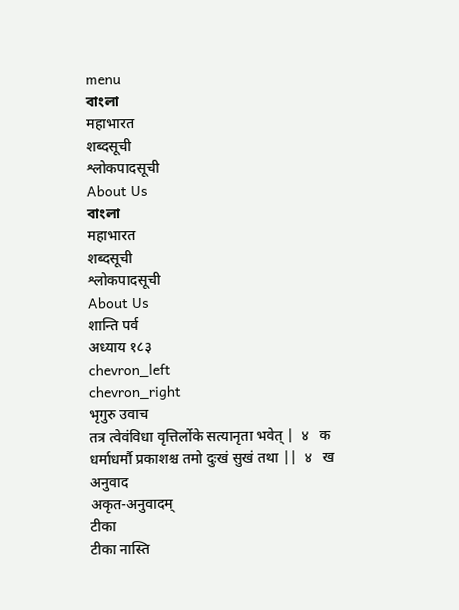menu
বাংলা
महाभारत
शब्दसूची
श्लोकपादसूची
About Us
বাংলা
महाभारत
शब्दसूची
श्लोकपादसूची
About Us
शान्ति पर्व
अध्याय १८३
chevron_left
chevron_right
भृगुरु उवाच
तत्र त्वेवंविधा वृत्तिर्लोके सत्यानृता भवेत् |  ४   क
धर्माधर्मौ प्रकाशश्च तमो दुःखं सुखं तथा ||  ४   ख
अनुवाद
अकृत-अनुवादम्
टीका
टीका नास्ति